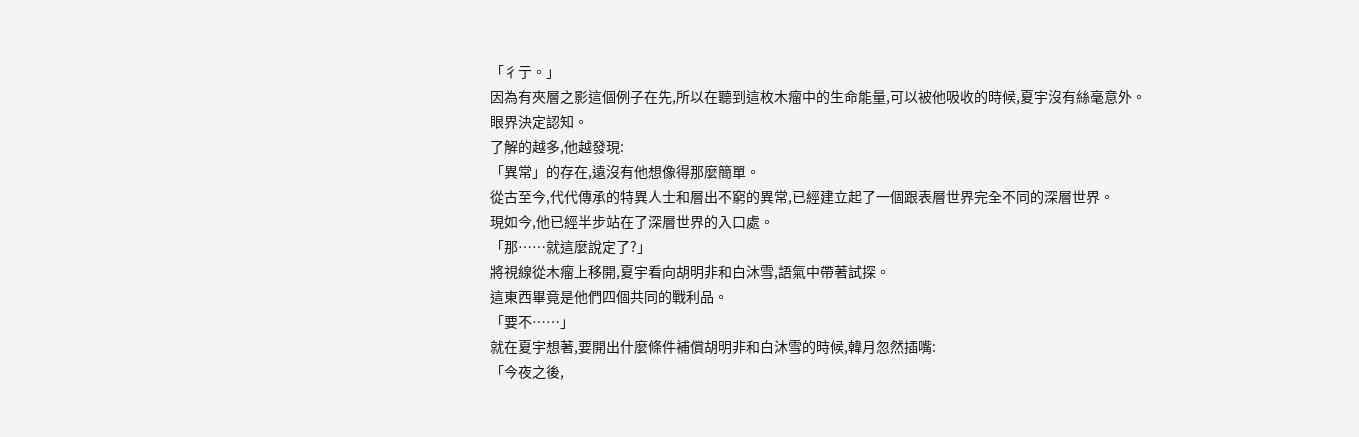「彳亍。」
因為有夾層之影這個例子在先,所以在聽到這枚木瘤中的生命能量,可以被他吸收的時候,夏宇沒有絲毫意外。
眼界決定認知。
了解的越多,他越發現:
「異常」的存在,遠沒有他想像得那麼簡單。
從古至今,代代傳承的特異人士和層出不窮的異常,已經建立起了一個跟表層世界完全不同的深層世界。
現如今,他已經半步站在了深層世界的入口處。
「那……就這麼說定了?」
將視線從木瘤上移開,夏宇看向胡明非和白沐雪,語氣中帶著試探。
這東西畢竟是他們四個共同的戰利品。
「要不……」
就在夏宇想著,要開出什麼條件補償胡明非和白沐雪的時候,韓月忽然插嘴:
「今夜之後,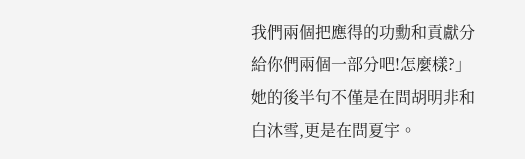我們兩個把應得的功勳和貢獻分給你們兩個一部分吧!怎麼樣?」
她的後半句不僅是在問胡明非和白沐雪,更是在問夏宇。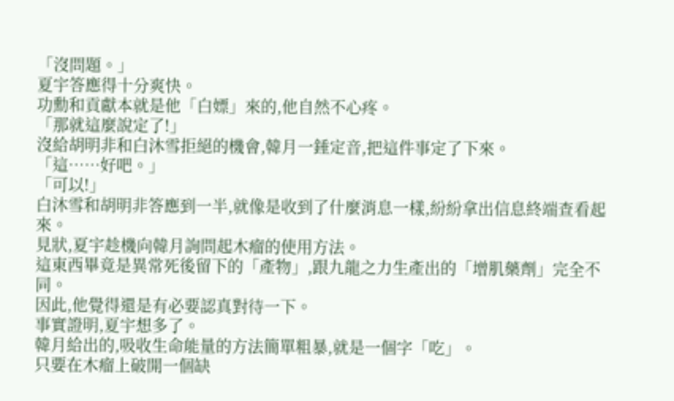「沒問題。」
夏宇答應得十分爽快。
功勳和貢獻本就是他「白嫖」來的,他自然不心疼。
「那就這麼說定了!」
沒給胡明非和白沐雪拒絕的機會,韓月一錘定音,把這件事定了下來。
「這……好吧。」
「可以!」
白沐雪和胡明非答應到一半,就像是收到了什麼消息一樣,紛紛拿出信息終端查看起來。
見狀,夏宇趁機向韓月詢問起木瘤的使用方法。
這東西畢竟是異常死後留下的「產物」,跟九龍之力生產出的「增肌藥劑」完全不同。
因此,他覺得還是有必要認真對待一下。
事實證明,夏宇想多了。
韓月給出的,吸收生命能量的方法簡單粗暴,就是一個字「吃」。
只要在木瘤上破開一個缺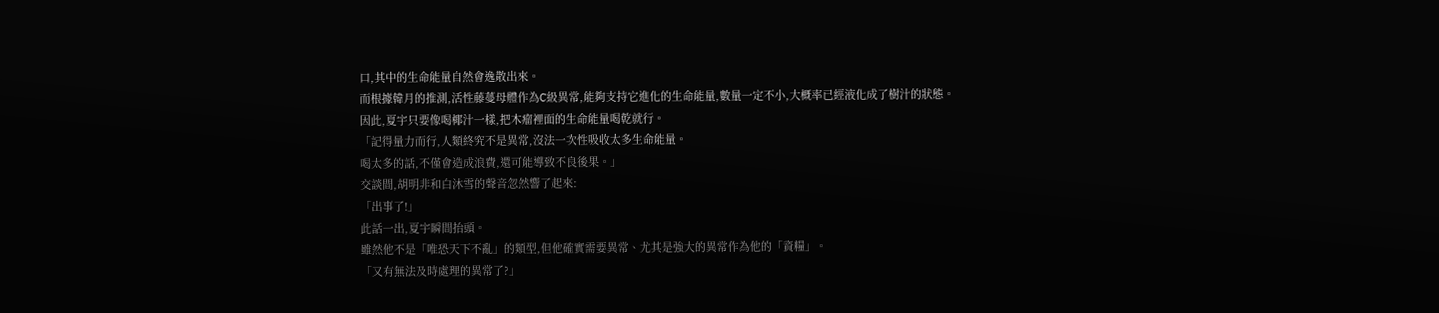口,其中的生命能量自然會逸散出來。
而根據韓月的推測,活性藤蔓母體作為C級異常,能夠支持它進化的生命能量,數量一定不小,大概率已經液化成了樹汁的狀態。
因此,夏宇只要像喝椰汁一樣,把木瘤裡面的生命能量喝乾就行。
「記得量力而行,人類終究不是異常,沒法一次性吸收太多生命能量。
喝太多的話,不僅會造成浪費,還可能導致不良後果。」
交談間,胡明非和白沐雪的聲音忽然響了起來:
「出事了!」
此話一出,夏宇瞬間抬頭。
雖然他不是「唯恐天下不亂」的類型,但他確實需要異常、尤其是強大的異常作為他的「資糧」。
「又有無法及時處理的異常了?」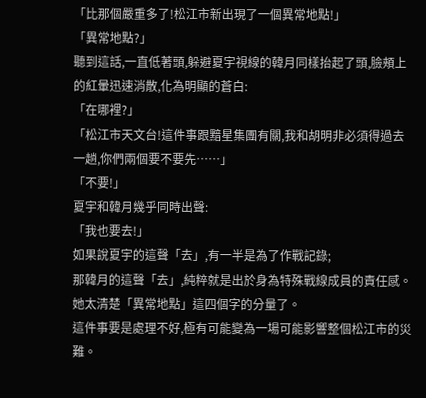「比那個嚴重多了!松江市新出現了一個異常地點!」
「異常地點?」
聽到這話,一直低著頭,躲避夏宇視線的韓月同樣抬起了頭,臉頰上的紅暈迅速消散,化為明顯的蒼白:
「在哪裡?」
「松江市天文台!這件事跟黯星集團有關,我和胡明非必須得過去一趟,你們兩個要不要先……」
「不要!」
夏宇和韓月幾乎同時出聲:
「我也要去!」
如果說夏宇的這聲「去」,有一半是為了作戰記錄;
那韓月的這聲「去」,純粹就是出於身為特殊戰線成員的責任感。
她太清楚「異常地點」這四個字的分量了。
這件事要是處理不好,極有可能變為一場可能影響整個松江市的災難。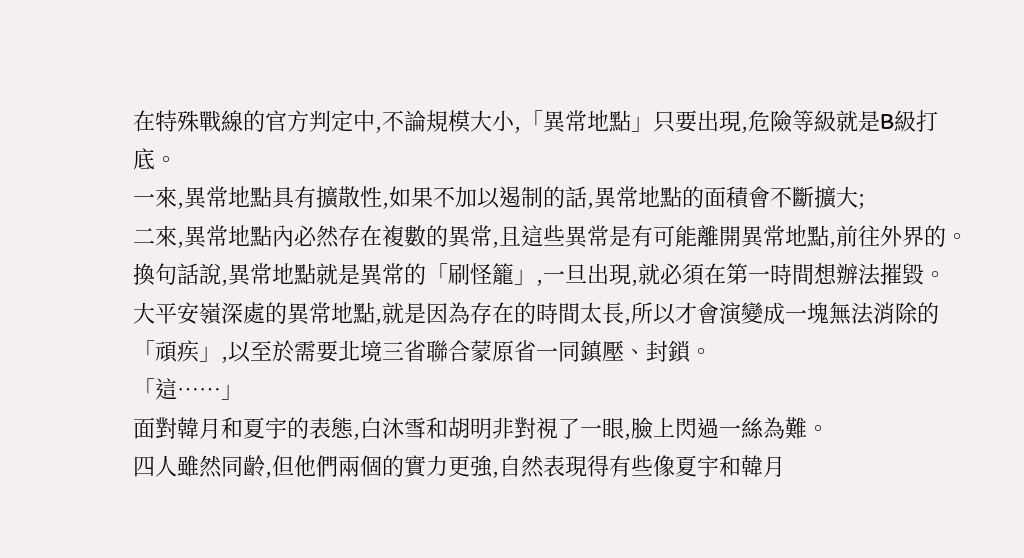在特殊戰線的官方判定中,不論規模大小,「異常地點」只要出現,危險等級就是B級打底。
一來,異常地點具有擴散性,如果不加以遏制的話,異常地點的面積會不斷擴大;
二來,異常地點內必然存在複數的異常,且這些異常是有可能離開異常地點,前往外界的。
換句話說,異常地點就是異常的「刷怪籠」,一旦出現,就必須在第一時間想辦法摧毀。
大平安嶺深處的異常地點,就是因為存在的時間太長,所以才會演變成一塊無法消除的「頑疾」,以至於需要北境三省聯合蒙原省一同鎮壓、封鎖。
「這……」
面對韓月和夏宇的表態,白沐雪和胡明非對視了一眼,臉上閃過一絲為難。
四人雖然同齡,但他們兩個的實力更強,自然表現得有些像夏宇和韓月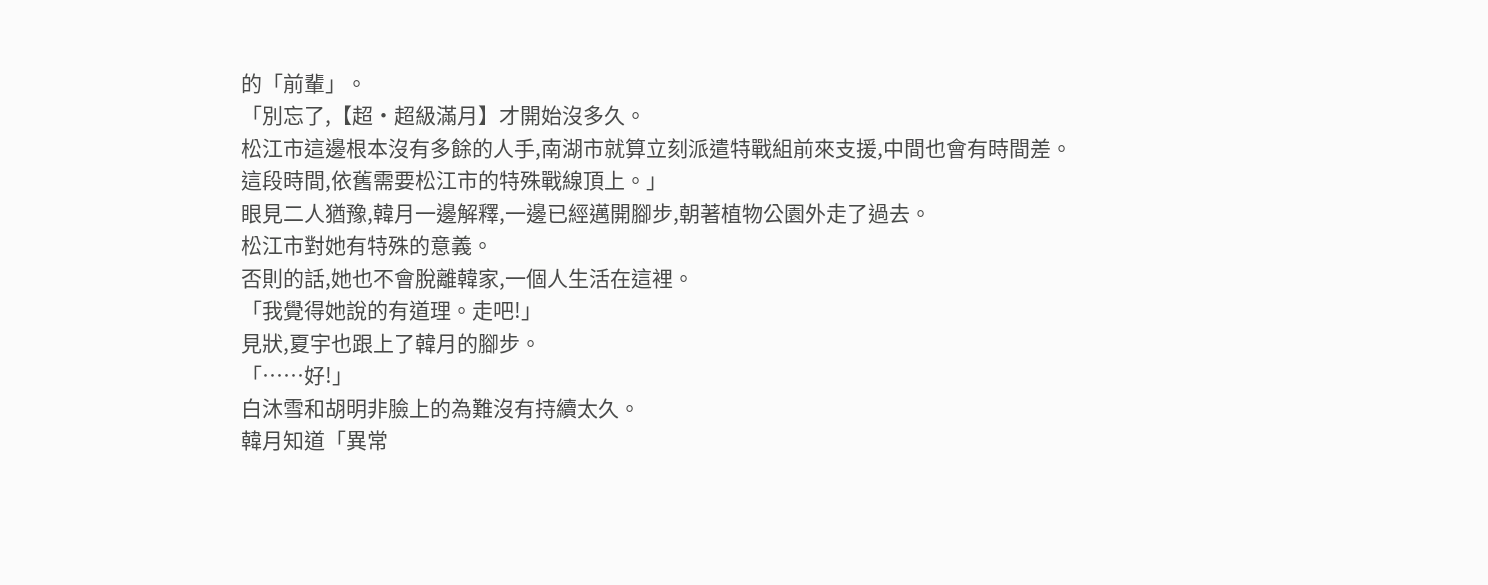的「前輩」。
「別忘了,【超·超級滿月】才開始沒多久。
松江市這邊根本沒有多餘的人手,南湖市就算立刻派遣特戰組前來支援,中間也會有時間差。
這段時間,依舊需要松江市的特殊戰線頂上。」
眼見二人猶豫,韓月一邊解釋,一邊已經邁開腳步,朝著植物公園外走了過去。
松江市對她有特殊的意義。
否則的話,她也不會脫離韓家,一個人生活在這裡。
「我覺得她說的有道理。走吧!」
見狀,夏宇也跟上了韓月的腳步。
「……好!」
白沐雪和胡明非臉上的為難沒有持續太久。
韓月知道「異常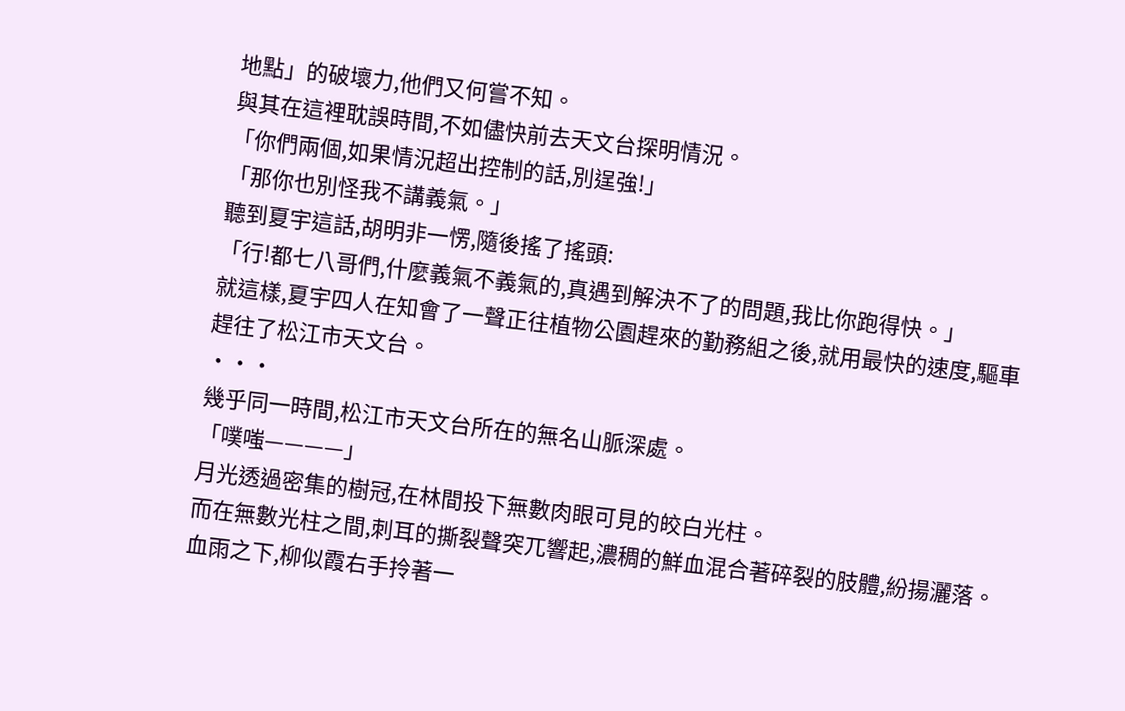地點」的破壞力,他們又何嘗不知。
與其在這裡耽誤時間,不如儘快前去天文台探明情況。
「你們兩個,如果情況超出控制的話,別逞強!」
「那你也別怪我不講義氣。」
聽到夏宇這話,胡明非一愣,隨後搖了搖頭:
「行!都七八哥們,什麼義氣不義氣的,真遇到解決不了的問題,我比你跑得快。」
就這樣,夏宇四人在知會了一聲正往植物公園趕來的勤務組之後,就用最快的速度,驅車趕往了松江市天文台。
···
幾乎同一時間,松江市天文台所在的無名山脈深處。
「噗嗤————」
月光透過密集的樹冠,在林間投下無數肉眼可見的皎白光柱。
而在無數光柱之間,刺耳的撕裂聲突兀響起,濃稠的鮮血混合著碎裂的肢體,紛揚灑落。
血雨之下,柳似霞右手拎著一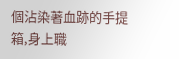個沾染著血跡的手提箱,身上職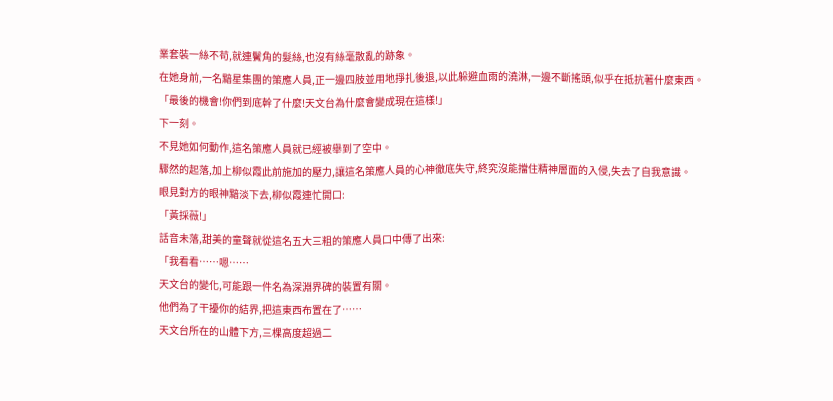業套裝一絲不苟,就連鬢角的髮絲,也沒有絲毫散亂的跡象。
在她身前,一名黯星集團的策應人員,正一邊四肢並用地掙扎後退,以此躲避血雨的澆淋,一邊不斷搖頭,似乎在抵抗著什麼東西。
「最後的機會!你們到底幹了什麼!天文台為什麼會變成現在這樣!」
下一刻。
不見她如何動作,這名策應人員就已經被舉到了空中。
驟然的起落,加上柳似霞此前施加的壓力,讓這名策應人員的心神徹底失守,終究沒能擋住精神層面的入侵,失去了自我意識。
眼見對方的眼神黯淡下去,柳似霞連忙開口:
「黃採薇!」
話音未落,甜美的童聲就從這名五大三粗的策應人員口中傳了出來:
「我看看……嗯……
天文台的變化,可能跟一件名為深淵界碑的裝置有關。
他們為了干擾你的結界,把這東西布置在了……
天文台所在的山體下方,三棵高度超過二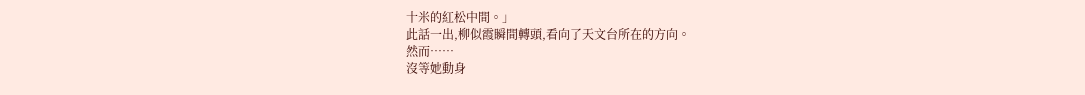十米的紅松中間。」
此話一出,柳似霞瞬間轉頭,看向了天文台所在的方向。
然而……
沒等她動身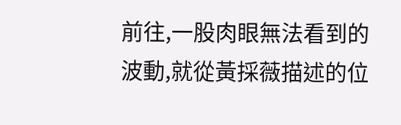前往,一股肉眼無法看到的波動,就從黃採薇描述的位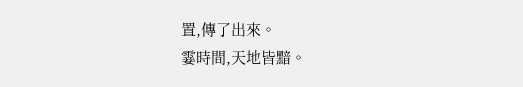置,傳了出來。
霎時間,天地皆黯。